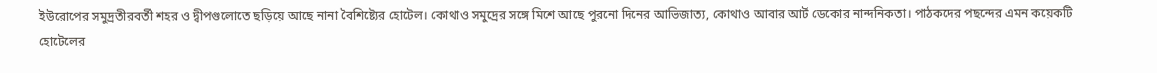ইউরোপের সমুদ্রতীরবর্তী শহর ও দ্বীপগুলোতে ছড়িয়ে আছে নানা বৈশিষ্ট্যের হোটেল। কোথাও সমুদ্রের সঙ্গে মিশে আছে পুরনো দিনের আভিজাত্য, কোথাও আবার আর্ট ডেকোর নান্দনিকতা। পাঠকদের পছন্দের এমন কয়েকটি হোটেলের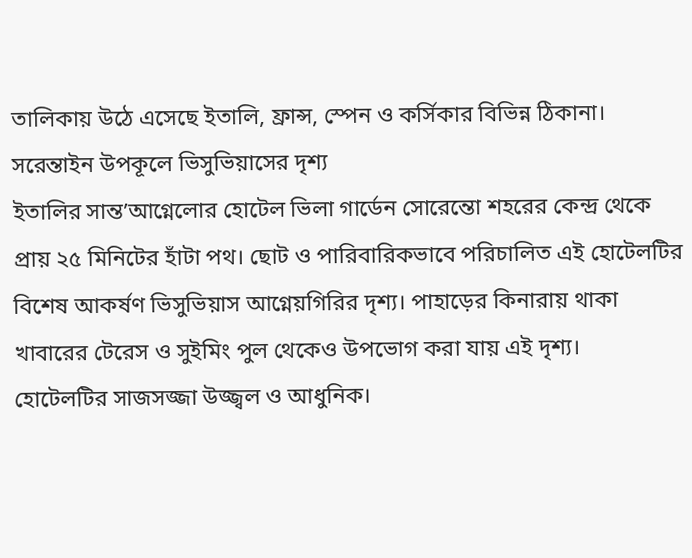তালিকায় উঠে এসেছে ইতালি, ফ্রান্স, স্পেন ও কর্সিকার বিভিন্ন ঠিকানা।
সরেন্তাইন উপকূলে ভিসুভিয়াসের দৃশ্য
ইতালির সান্ত’আগ্নেলোর হোটেল ভিলা গার্ডেন সোরেন্তো শহরের কেন্দ্র থেকে প্রায় ২৫ মিনিটের হাঁটা পথ। ছোট ও পারিবারিকভাবে পরিচালিত এই হোটেলটির বিশেষ আকর্ষণ ভিসুভিয়াস আগ্নেয়গিরির দৃশ্য। পাহাড়ের কিনারায় থাকা খাবারের টেরেস ও সুইমিং পুল থেকেও উপভোগ করা যায় এই দৃশ্য।
হোটেলটির সাজসজ্জা উজ্জ্বল ও আধুনিক।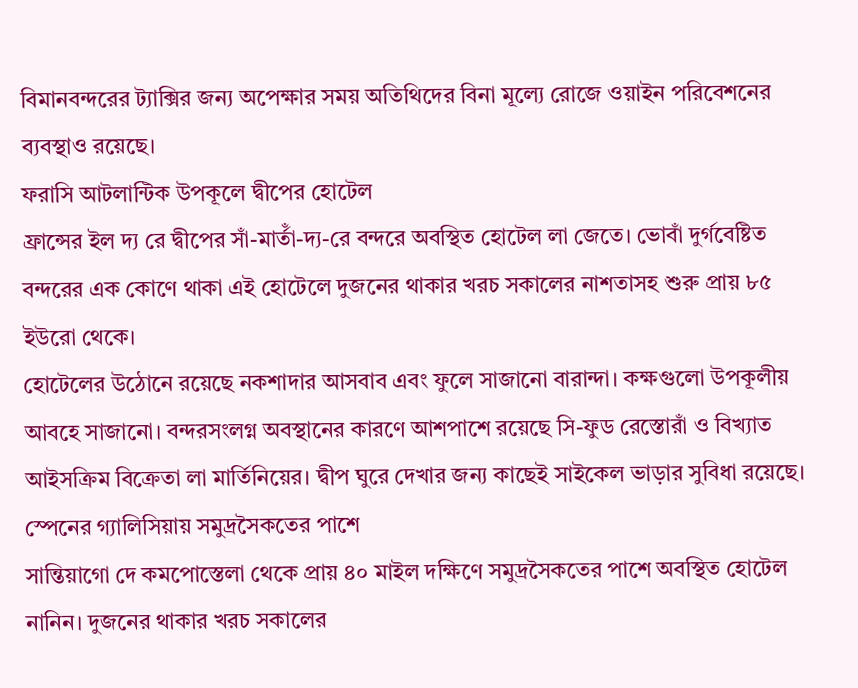বিমানবন্দরের ট্যাক্সির জন্য অপেক্ষার সময় অতিথিদের বিনা মূল্যে রোজে ওয়াইন পরিবেশনের ব্যবস্থাও রয়েছে।
ফরাসি আটলান্টিক উপকূলে দ্বীপের হোটেল
ফ্রান্সের ইল দ্য রে দ্বীপের সাঁ-মার্তাঁ-দ্য-রে বন্দরে অবস্থিত হোটেল লা জেতে। ভোবাঁ দুর্গবেষ্টিত বন্দরের এক কোণে থাকা এই হোটেলে দুজনের থাকার খরচ সকালের নাশতাসহ শুরু প্রায় ৮৫ ইউরো থেকে।
হোটেলের উঠোনে রয়েছে নকশাদার আসবাব এবং ফুলে সাজানো বারান্দা। কক্ষগুলো উপকূলীয় আবহে সাজানো। বন্দরসংলগ্ন অবস্থানের কারণে আশপাশে রয়েছে সি-ফুড রেস্তোরাঁ ও বিখ্যাত আইসক্রিম বিক্রেতা লা মার্তিনিয়ের। দ্বীপ ঘুরে দেখার জন্য কাছেই সাইকেল ভাড়ার সুবিধা রয়েছে।
স্পেনের গ্যালিসিয়ায় সমুদ্রসৈকতের পাশে
সান্তিয়াগো দে কমপোস্তেলা থেকে প্রায় ৪০ মাইল দক্ষিণে সমুদ্রসৈকতের পাশে অবস্থিত হোটেল নানিন। দুজনের থাকার খরচ সকালের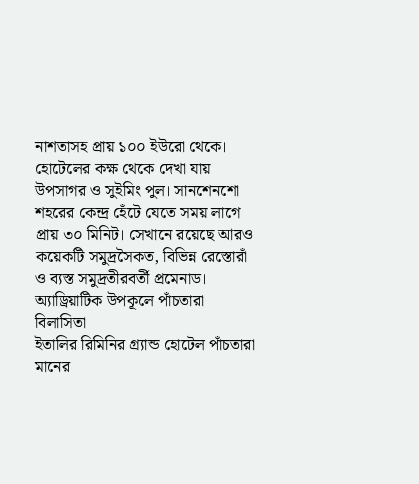নাশতাসহ প্রায় ১০০ ইউরো থেকে।
হোটেলের কক্ষ থেকে দেখা যায় উপসাগর ও সুইমিং পুল। সানশেনশো শহরের কেন্দ্র হেঁটে যেতে সময় লাগে প্রায় ৩০ মিনিট। সেখানে রয়েছে আরও কয়েকটি সমুদ্রসৈকত, বিভিন্ন রেস্তোরাঁ ও ব্যস্ত সমুদ্রতীরবর্তী প্রমেনাড।
অ্যাড্রিয়াটিক উপকূলে পাঁচতারা বিলাসিতা
ইতালির রিমিনির গ্র্যান্ড হোটেল পাঁচতারা মানের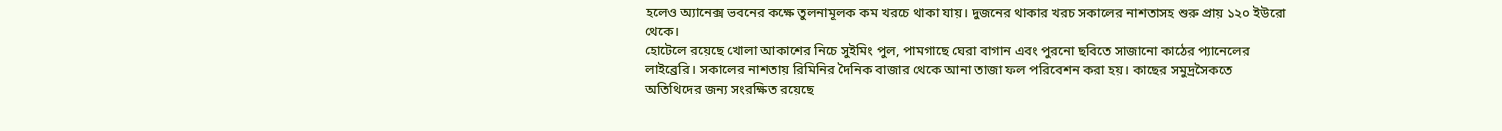হলেও অ্যানেক্স ভবনের কক্ষে তুলনামূলক কম খরচে থাকা যায়। দুজনের থাকার খরচ সকালের নাশতাসহ শুরু প্রায় ১২০ ইউরো থেকে।
হোটেলে রয়েছে খোলা আকাশের নিচে সুইমিং পুল, পামগাছে ঘেরা বাগান এবং পুরনো ছবিতে সাজানো কাঠের প্যানেলের লাইব্রেরি। সকালের নাশতায় রিমিনির দৈনিক বাজার থেকে আনা তাজা ফল পরিবেশন করা হয়। কাছের সমুদ্রসৈকতে অতিথিদের জন্য সংরক্ষিত রয়েছে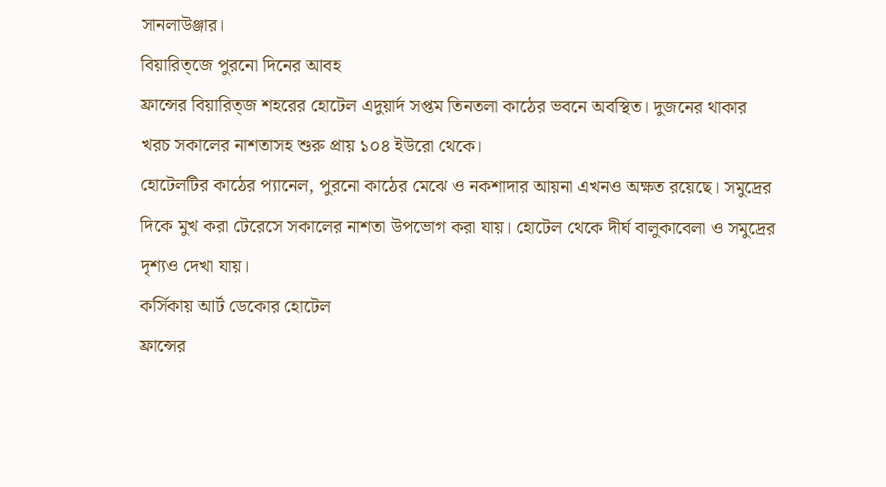সানলাউঞ্জার।
বিয়ারিত্জে পুরনো দিনের আবহ
ফ্রান্সের বিয়ারিত্জ শহরের হোটেল এদুয়ার্দ সপ্তম তিনতলা কাঠের ভবনে অবস্থিত। দুজনের থাকার খরচ সকালের নাশতাসহ শুরু প্রায় ১০৪ ইউরো থেকে।
হোটেলটির কাঠের প্যানেল, পুরনো কাঠের মেঝে ও নকশাদার আয়না এখনও অক্ষত রয়েছে। সমুদ্রের দিকে মুখ করা টেরেসে সকালের নাশতা উপভোগ করা যায়। হোটেল থেকে দীর্ঘ বালুকাবেলা ও সমুদ্রের দৃশ্যও দেখা যায়।
কর্সিকায় আর্ট ডেকোর হোটেল
ফ্রান্সের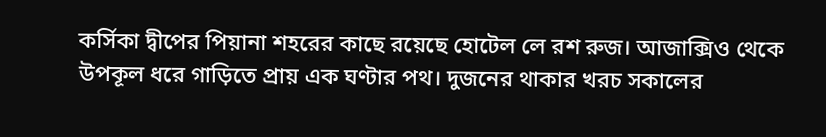কর্সিকা দ্বীপের পিয়ানা শহরের কাছে রয়েছে হোটেল লে রশ রুজ। আজাক্সিও থেকে উপকূল ধরে গাড়িতে প্রায় এক ঘণ্টার পথ। দুজনের থাকার খরচ সকালের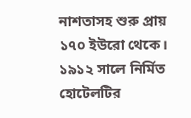নাশতাসহ শুরু প্রায় ১৭০ ইউরো থেকে।
১৯১২ সালে নির্মিত হোটেলটির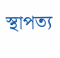স্থাপত্য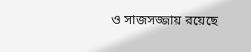ও সাজসজ্জায় রয়েছে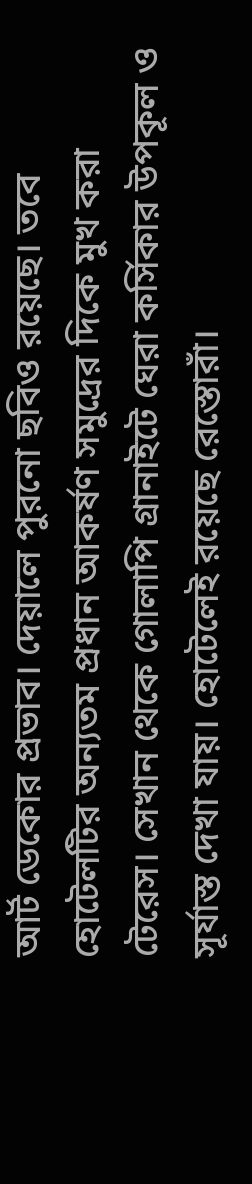আর্ট ডেকোর প্রভাব। দেয়ালে পুরনো ছবিও রয়েছে। তবে হোটেলটির অন্যতম প্রধান আকর্ষণ সমুদ্রের দিকে মুখ করা টেরেস। সেখান থেকে গোলাপি গ্রানাইটে ঘেরা কর্সিকার উপকূল ও সূর্যাস্ত দেখা যায়। হোটেলেই রয়েছে রেস্তোরাঁ।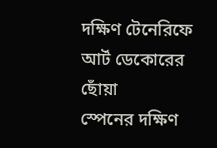দক্ষিণ টেনেরিফে আর্ট ডেকোরের ছোঁয়া
স্পেনের দক্ষিণ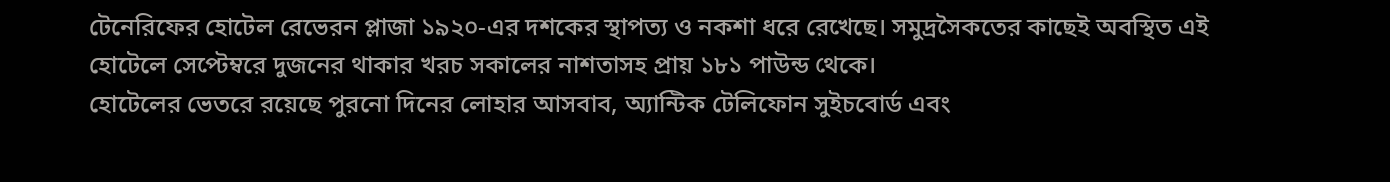টেনেরিফের হোটেল রেভেরন প্লাজা ১৯২০-এর দশকের স্থাপত্য ও নকশা ধরে রেখেছে। সমুদ্রসৈকতের কাছেই অবস্থিত এই হোটেলে সেপ্টেম্বরে দুজনের থাকার খরচ সকালের নাশতাসহ প্রায় ১৮১ পাউন্ড থেকে।
হোটেলের ভেতরে রয়েছে পুরনো দিনের লোহার আসবাব, অ্যান্টিক টেলিফোন সুইচবোর্ড এবং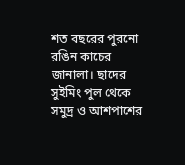শত বছরের পুরনো রঙিন কাচের জানালা। ছাদের সুইমিং পুল থেকে সমুদ্র ও আশপাশের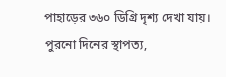পাহাড়ের ৩৬০ ডিগ্রি দৃশ্য দেখা যায়।
পুরনো দিনের স্থাপত্য,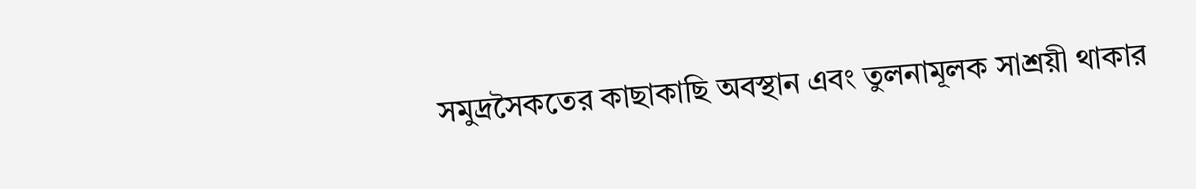সমুদ্রসৈকতের কাছাকাছি অবস্থান এবং তুলনামূলক সাশ্রয়ী থাকার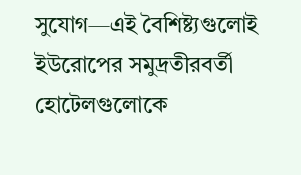সুযোগ—এই বৈশিষ্ট্যগুলোই ইউরোপের সমুদ্রতীরবর্তী হোটেলগুলোকে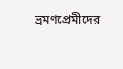ভ্রমণপ্রেমীদের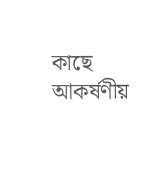কাছে আকর্ষণীয়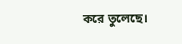করে তুলেছে।